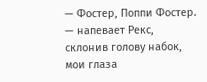— Фостер, Поппи Фостер. — напевает Рекс, склонив голову набок, мои глаза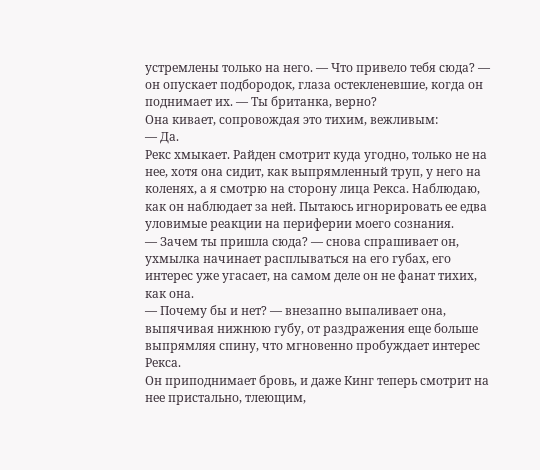устремлены только на него. — Что привело тебя сюда? — он опускает подбородок, глаза остекленевшие, когда он поднимает их. — Ты британка, верно?
Она кивает, сопровождая это тихим, вежливым:
— Да.
Рекс хмыкает. Райден смотрит куда угодно, только не на нее, хотя она сидит, как выпрямленный труп, у него на коленях, а я смотрю на сторону лица Рекса. Наблюдаю, как он наблюдает за ней. Пытаюсь игнорировать ее едва уловимые реакции на периферии моего сознания.
— Зачем ты пришла сюда? — снова спрашивает он, ухмылка начинает расплываться на его губах, его интерес уже угасает, на самом деле он не фанат тихих, как она.
— Почему бы и нет? — внезапно выпаливает она, выпячивая нижнюю губу, от раздражения еще больше выпрямляя спину, что мгновенно пробуждает интерес Рекса.
Он приподнимает бровь, и даже Кинг теперь смотрит на нее пристально, тлеющим,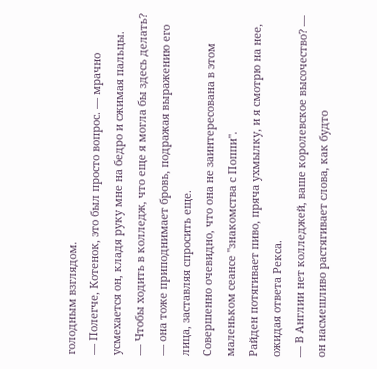голодным взглядом.
— Полегче, Котенок, это был просто вопрос. — мрачно усмехается он, кладя руку мне на бедро и сжимая пальцы.
— Чтобы ходить в колледж, что еще я могла бы здесь делать? — она тоже приподнимает бровь, подражая выражению его лица, заставляя спросить еще.
Совершенно очевидно, что она не заинтересована в этом маленьком сеансе "знакомства с Поппи".
Райден потягивает пиво, пряча ухмылку, и я смотрю на нее, ожидая ответа Рекса.
— В Англии нет колледжей, ваше королевское высочество? — он насмешливо растягивает слова, как будто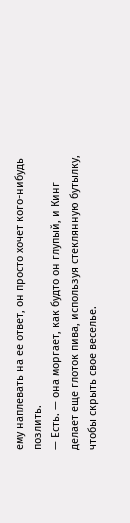ему наплевать на ее ответ, он просто хочет кого-нибудь позлить.
— Есть. — она моргает, как будто он глупый, и Кинг делает еще глоток пива, используя стеклянную бутылку, чтобы скрыть свое веселье.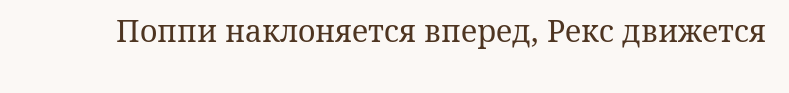Поппи наклоняется вперед, Рекс движется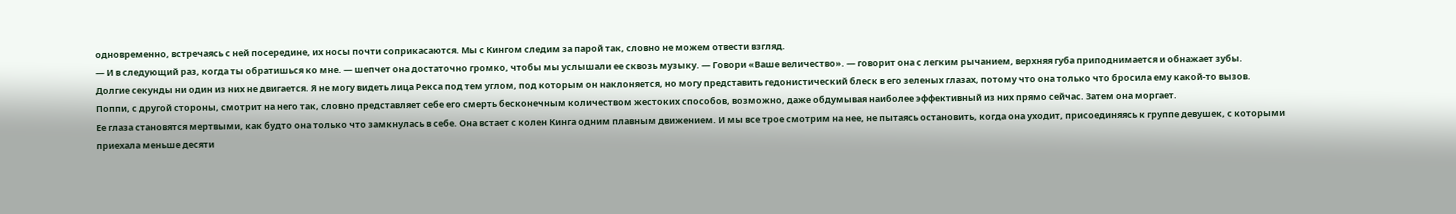одновременно, встречаясь с ней посередине, их носы почти соприкасаются. Мы с Кингом следим за парой так, словно не можем отвести взгляд.
— И в следующий раз, когда ты обратишься ко мне. — шепчет она достаточно громко, чтобы мы услышали ее сквозь музыку. — Говори «Ваше величество». — говорит она с легким рычанием, верхняя губа приподнимается и обнажает зубы.
Долгие секунды ни один из них не двигается. Я не могу видеть лица Рекса под тем углом, под которым он наклоняется, но могу представить гедонистический блеск в его зеленых глазах, потому что она только что бросила ему какой-то вызов.
Поппи, с другой стороны, смотрит на него так, словно представляет себе его смерть бесконечным количеством жестоких способов, возможно, даже обдумывая наиболее эффективный из них прямо сейчас. Затем она моргает.
Ее глаза становятся мертвыми, как будто она только что замкнулась в себе. Она встает с колен Кинга одним плавным движением. И мы все трое смотрим на нее, не пытаясь остановить, когда она уходит, присоединяясь к группе девушек, с которыми приехала меньше десяти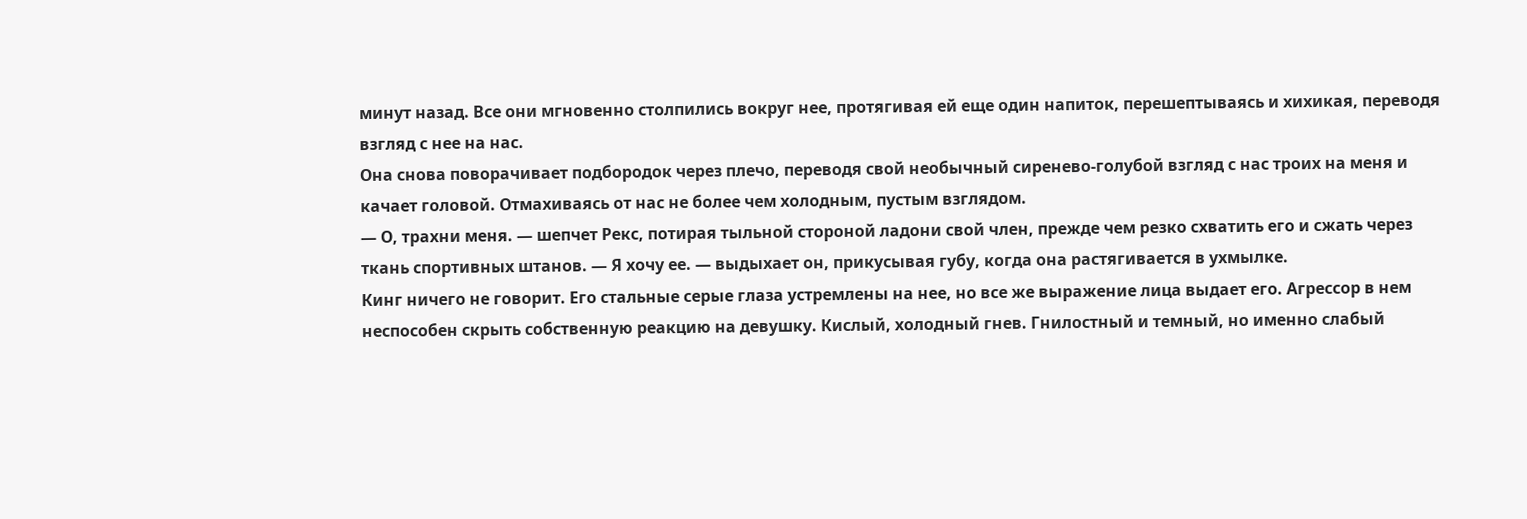минут назад. Все они мгновенно столпились вокруг нее, протягивая ей еще один напиток, перешептываясь и хихикая, переводя взгляд с нее на нас.
Она снова поворачивает подбородок через плечо, переводя свой необычный сиренево-голубой взгляд с нас троих на меня и качает головой. Отмахиваясь от нас не более чем холодным, пустым взглядом.
— О, трахни меня. — шепчет Рекс, потирая тыльной стороной ладони свой член, прежде чем резко схватить его и сжать через ткань спортивных штанов. — Я хочу ее. — выдыхает он, прикусывая губу, когда она растягивается в ухмылке.
Кинг ничего не говорит. Его стальные серые глаза устремлены на нее, но все же выражение лица выдает его. Агрессор в нем неспособен скрыть собственную реакцию на девушку. Кислый, холодный гнев. Гнилостный и темный, но именно слабый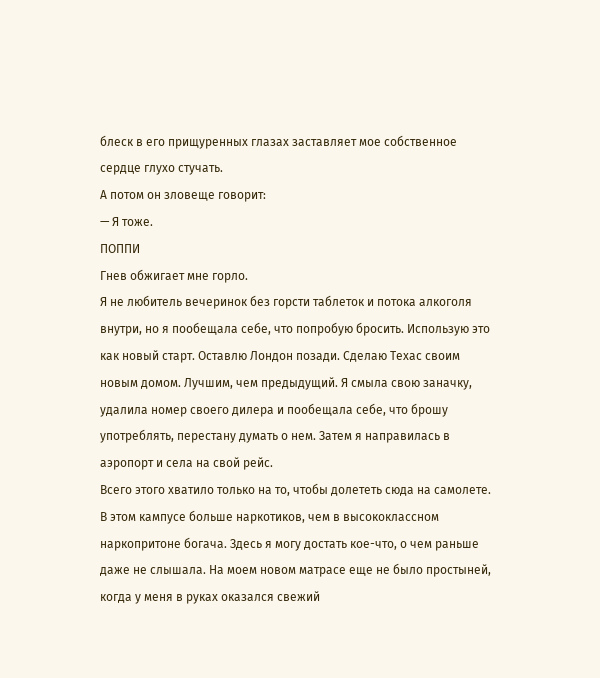блеск в его прищуренных глазах заставляет мое собственное сердце глухо стучать.
А потом он зловеще говорит:
— Я тоже.
ПОППИ
Гнев обжигает мне горло.
Я не любитель вечеринок без горсти таблеток и потока алкоголя внутри, но я пообещала себе, что попробую бросить. Использую это как новый старт. Оставлю Лондон позади. Сделаю Техас своим новым домом. Лучшим, чем предыдущий. Я смыла свою заначку, удалила номер своего дилера и пообещала себе, что брошу употреблять, перестану думать о нем. Затем я направилась в аэропорт и села на свой рейс.
Всего этого хватило только на то, чтобы долететь сюда на самолете.
В этом кампусе больше наркотиков, чем в высококлассном наркопритоне богача. Здесь я могу достать кое-что, о чем раньше даже не слышала. На моем новом матрасе еще не было простыней, когда у меня в руках оказался свежий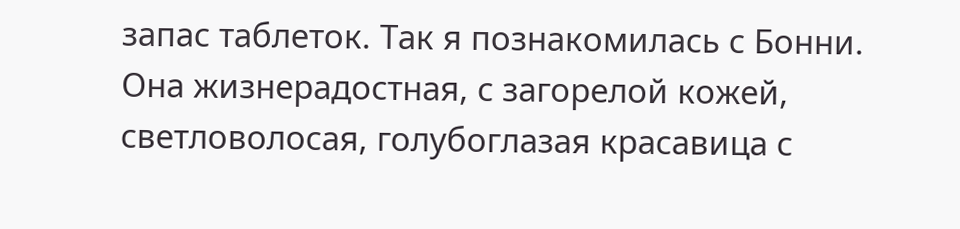запас таблеток. Так я познакомилась с Бонни.
Она жизнерадостная, с загорелой кожей, светловолосая, голубоглазая красавица с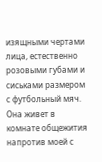изящными чертами лица, естественно розовыми губами и сиськами размером с футбольный мяч. Она живет в комнате общежития напротив моей с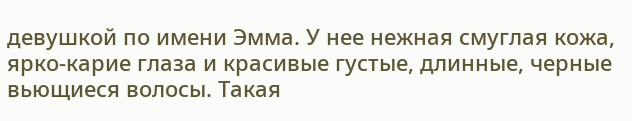девушкой по имени Эмма. У нее нежная смуглая кожа, ярко-карие глаза и красивые густые, длинные, черные вьющиеся волосы. Такая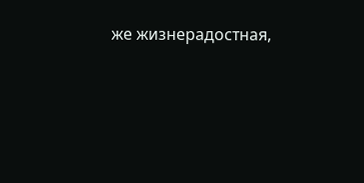же жизнерадостная,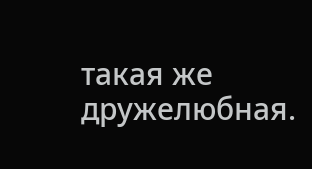такая же дружелюбная.